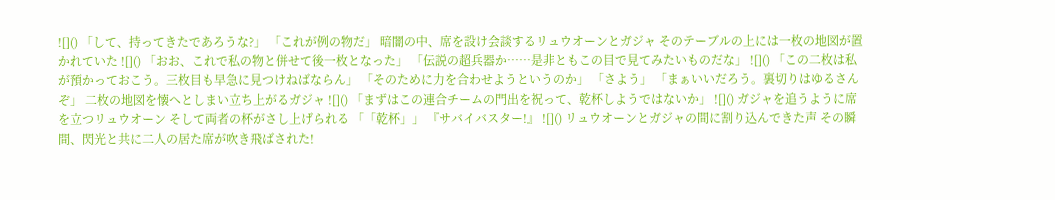![]() 「して、持ってきたであろうな?」 「これが例の物だ」 暗闇の中、席を設け会談するリュウオーンとガジャ そのテーブルの上には一枚の地図が置かれていた ![]() 「おお、これで私の物と併せて後一枚となった」 「伝説の超兵器か……是非ともこの目で見てみたいものだな」 ![]() 「この二枚は私が預かっておこう。三枚目も早急に見つけねばならん」 「そのために力を合わせようというのか」 「さよう」 「まぁいいだろう。裏切りはゆるさんぞ」 二枚の地図を懐へとしまい立ち上がるガジャ ![]() 「まずはこの連合チームの門出を祝って、乾杯しようではないか」 ![]() ガジャを追うように席を立つリュウオーン そして両者の杯がさし上げられる 「「乾杯」」 『サバイバスター!』 ![]() リュウオーンとガジャの間に割り込んできた声 その瞬間、閃光と共に二人の居た席が吹き飛ばされた!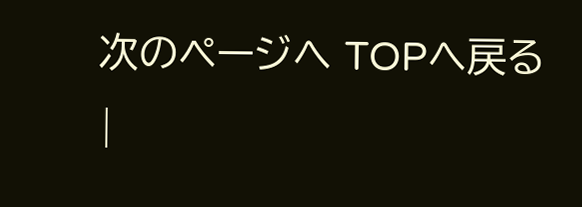次のページへ TOPへ戻る |